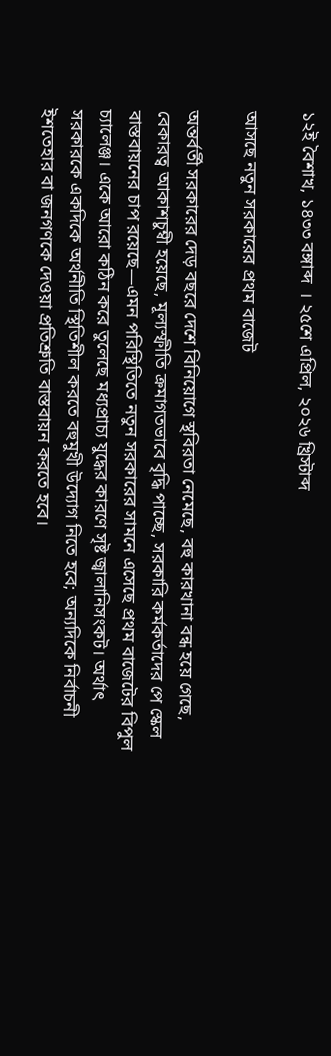১২ই বৈশাখ, ১৪৩৩ বঙ্গাব্দ  । ২৫শে এপ্রিল, ২০২৬ খ্রিস্টাব্দ

আসছে নতুন সরকারের প্রথম বাজেট

অন্তর্বর্তী সরকারের দেড় বছরে দেশে বিনিয়োগে স্থবিরতা নেমেছে, বহু কারখানা বন্ধ হয়ে গেছে, বেকারত্ব আকাশচুম্বী হয়েছে, মূল্যস্ফীতি ক্রমাগতভাবে বৃদ্ধি পাচ্ছে, সরকারি কর্মকর্তাদের পে স্কেল বাস্তবায়নের চাপ রয়েছে—এমন পরিস্থিতিতে নতুন সরকারের সামনে এসেছে প্রথম বাজেটের বিপুল চ্যালেঞ্জ। একে আরো কঠিন করে তুলেছে মধ্যপ্রাচ্য যুদ্ধের কারণে সৃষ্ট জ্বালানিসংকট। অর্থাৎ সরকারকে একদিকে অর্থনীতি স্থিতিশীল করতে বহুমুখী উদ্যোগ নিতে হবে; অন্যদিকে নির্বাচনী ইশতেহার বা জনগণকে দেওয়া প্রতিশ্রুতি বাস্তবায়ন করতে হবে।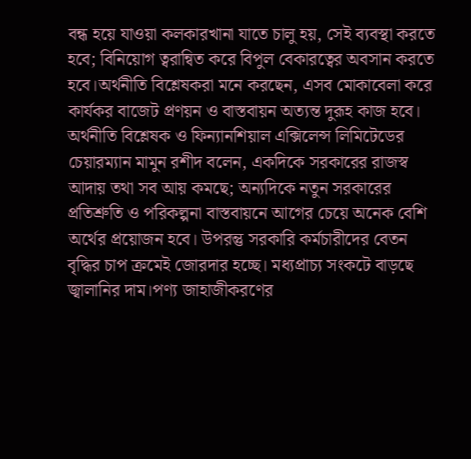বন্ধ হয়ে যাওয়া কলকারখানা যাতে চালু হয়, সেই ব্যবস্থা করতে হবে; বিনিয়োগ ত্বরান্বিত করে বিপুল বেকারত্বের অবসান করতে হবে।অর্থনীতি বিশ্লেষকরা মনে করছেন, এসব মোকাবেলা করে কার্যকর বাজেট প্রণয়ন ও বাস্তবায়ন অত্যন্ত দুরূহ কাজ হবে।
অর্থনীতি বিশ্লেষক ও ফিন্যানশিয়াল এক্সিলেন্স লিমিটেডের চেয়ারম্যান মামুন রশীদ বলেন, একদিকে সরকারের রাজস্ব আদায় তথা সব আয় কমছে; অন্যদিকে নতুন সরকারের প্রতিশ্রুতি ও পরিকল্পনা বাস্তবায়নে আগের চেয়ে অনেক বেশি অর্থের প্রয়োজন হবে। উপরন্তু সরকারি কর্মচারীদের বেতন বৃদ্ধির চাপ ক্রমেই জোরদার হচ্ছে। মধ্যপ্রাচ্য সংকটে বাড়ছে জ্বালানির দাম।পণ্য জাহাজীকরণের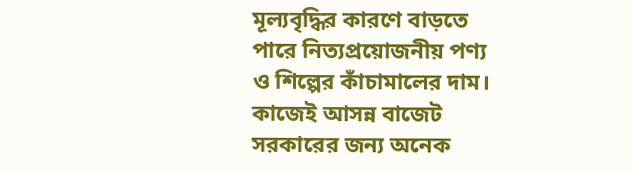মূল্যবৃদ্ধির কারণে বাড়তে পারে নিত্যপ্রয়োজনীয় পণ্য ও শিল্পের কাঁচামালের দাম। কাজেই আসন্ন বাজেট সরকারের জন্য অনেক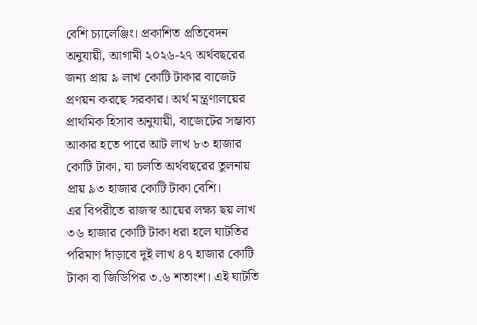বেশি চ্যালেঞ্জিং। প্রকাশিত প্রতিবেদন অনুযায়ী, আগামী ২০২৬-২৭ অর্থবছরের জন্য প্রায় ৯ লাখ কোটি টাকার বাজেট প্রণয়ন করছে সরকার। অর্থ মন্ত্রণালয়ের প্রাথমিক হিসাব অনুযায়ী, বাজেটের সম্ভাব্য আকার হতে পারে আট লাখ ৮৩ হাজার কোটি টাকা, যা চলতি অর্থবছরের তুলনায় প্রায় ৯৩ হাজার কোটি টাকা বেশি।
এর বিপরীতে রাজস্ব আয়ের লক্ষ্য ছয় লাখ ৩৬ হাজার কোটি টাকা ধরা হলে ঘাটতির পরিমাণ দাঁড়াবে দুই লাখ ৪৭ হাজার কোটি টাকা বা জিডিপির ৩.৬ শতাংশ। এই ঘাটতি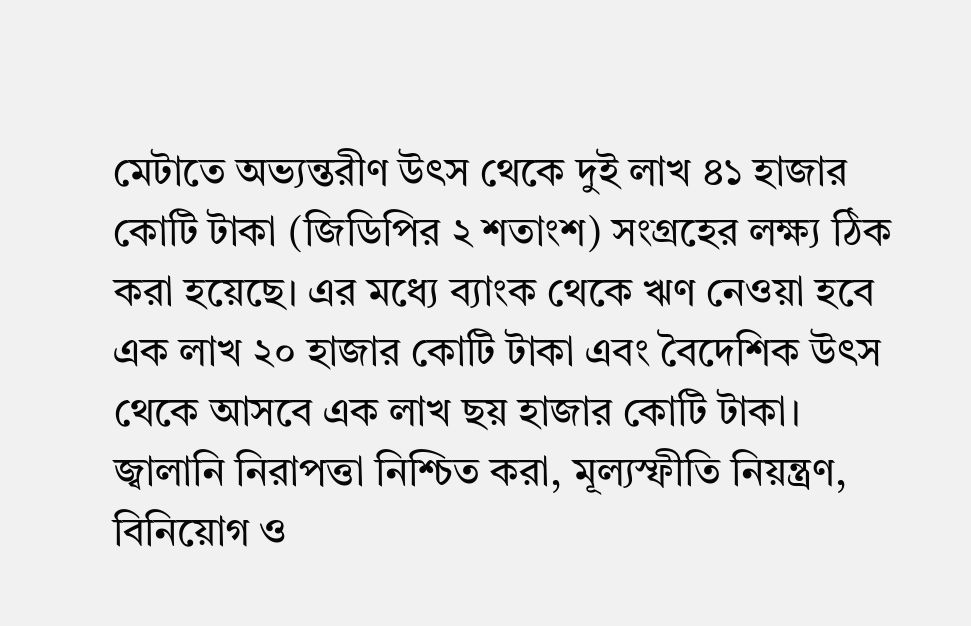মেটাতে অভ্যন্তরীণ উৎস থেকে দুই লাখ ৪১ হাজার কোটি টাকা (জিডিপির ২ শতাংশ) সংগ্রহের লক্ষ্য ঠিক করা হয়েছে। এর মধ্যে ব্যাংক থেকে ঋণ নেওয়া হবে এক লাখ ২০ হাজার কোটি টাকা এবং বৈদেশিক উৎস থেকে আসবে এক লাখ ছয় হাজার কোটি টাকা।
জ্বালানি নিরাপত্তা নিশ্চিত করা, মূল্যস্ফীতি নিয়ন্ত্রণ, বিনিয়োগ ও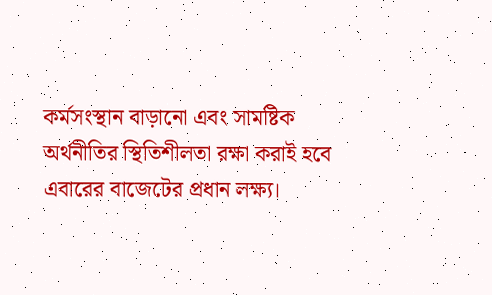কর্মসংস্থান বাড়ানো এবং সামষ্টিক অর্থনীতির স্থিতিশীলতা রক্ষা করাই হবে এবারের বাজেটের প্রধান লক্ষ্য।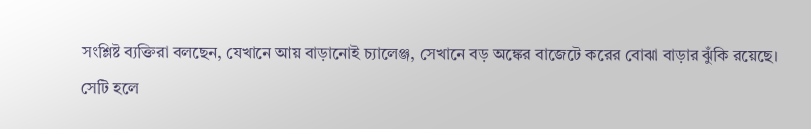সংশ্লিষ্ট ব্যক্তিরা বলছেন, যেখানে আয় বাড়ানোই চ্যালেঞ্জ, সেখানে বড় অঙ্কের বাজেটে করের বোঝা বাড়ার ঝুঁকি রয়েছে।
সেটি হলে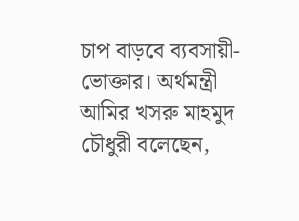চাপ বাড়বে ব্যবসায়ী-ভোক্তার। অর্থমন্ত্রী আমির খসরু মাহমুদ চৌধুরী বলেছেন,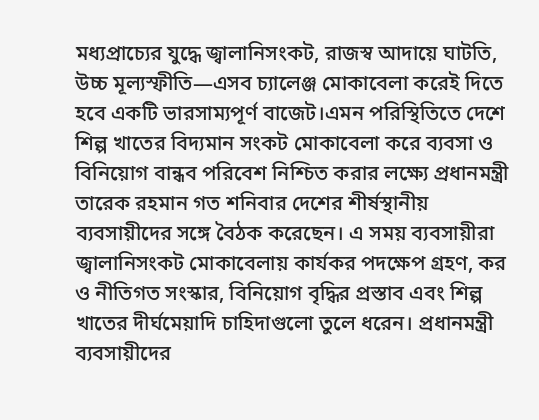মধ্যপ্রাচ্যের যুদ্ধে জ্বালানিসংকট, রাজস্ব আদায়ে ঘাটতি, উচ্চ মূল্যস্ফীতি—এসব চ্যালেঞ্জ মোকাবেলা করেই দিতে হবে একটি ভারসাম্যপূর্ণ বাজেট।এমন পরিস্থিতিতে দেশে শিল্প খাতের বিদ্যমান সংকট মোকাবেলা করে ব্যবসা ও বিনিয়োগ বান্ধব পরিবেশ নিশ্চিত করার লক্ষ্যে প্রধানমন্ত্রী তারেক রহমান গত শনিবার দেশের শীর্ষস্থানীয় ব্যবসায়ীদের সঙ্গে বৈঠক করেছেন। এ সময় ব্যবসায়ীরা জ্বালানিসংকট মোকাবেলায় কার্যকর পদক্ষেপ গ্রহণ, কর ও নীতিগত সংস্কার, বিনিয়োগ বৃদ্ধির প্রস্তাব এবং শিল্প খাতের দীর্ঘমেয়াদি চাহিদাগুলো তুলে ধরেন। প্রধানমন্ত্রী ব্যবসায়ীদের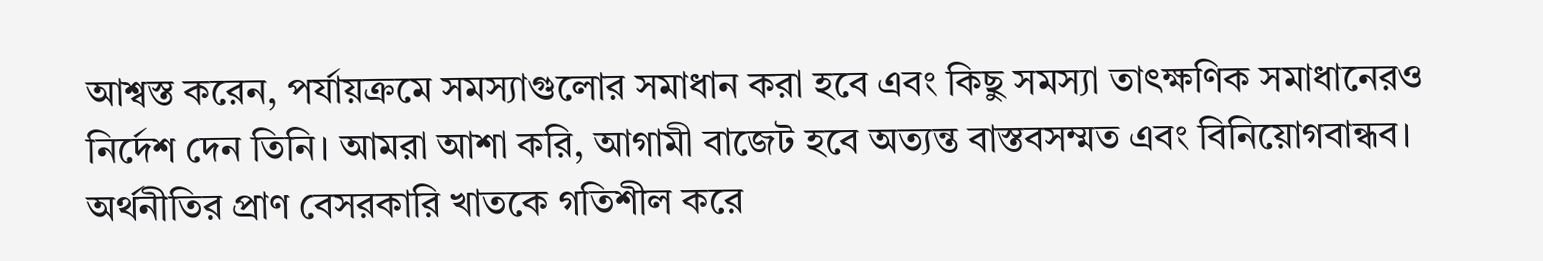আশ্বস্ত করেন, পর্যায়ক্রমে সমস্যাগুলোর সমাধান করা হবে এবং কিছু সমস্যা তাৎক্ষণিক সমাধানেরও নির্দেশ দেন তিনি। আমরা আশা করি, আগামী বাজেট হবে অত্যন্ত বাস্তবসম্মত এবং বিনিয়োগবান্ধব। অর্থনীতির প্রাণ বেসরকারি খাতকে গতিশীল করে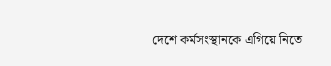দেশে কর্মসংস্থানকে এগিয়ে নিতে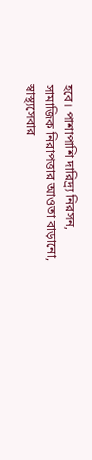হবে। পাশাপাশি দারিদ্র্য নিরসন, সামাজিক নিরাপত্তার আওতা বাড়ানো, স্বাস্থ্যসেবার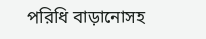পরিধি বাড়ানোসহ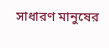সাধারণ মানুষের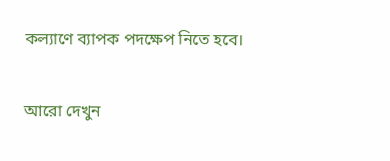কল্যাণে ব্যাপক পদক্ষেপ নিতে হবে।

আরো দেখুন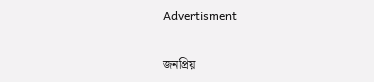Advertisment

জনপ্রিয়